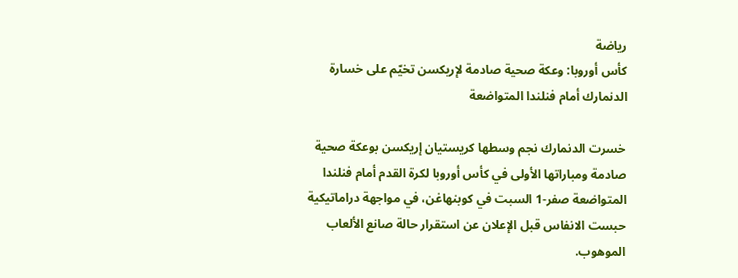رياضة
كأس أوروبا: وعكة صحية صادمة لإريكسن تخيّم على خسارة الدنمارك أمام فنلندا المتواضعة

خسرت الدنمارك نجم وسطها كريستيان إريكسن بوعكة صحية صادمة ومباراتها الأولى في كأس أوروبا لكرة القدم أمام فنلندا المتواضعة صفر-1 السبت في كوبنهاغن، في مواجهة دراماتيكية حبست الانفاس قبل الإعلان عن استقرار حالة صانع الألعاب الموهوب.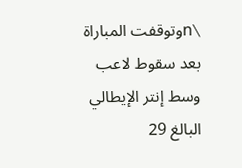\nوتوقفت المباراة بعد سقوط لاعب وسط إنتر الإيطالي البالغ 29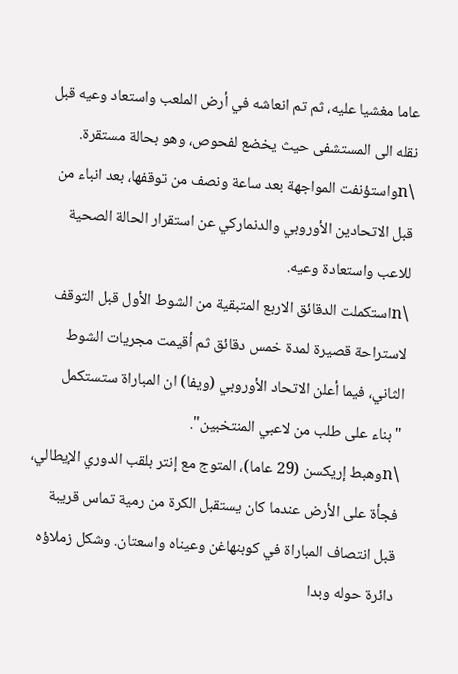عاما مغشيا عليه، ثم تم انعاشه في أرض الملعب واستعاد وعيه قبل نقله الى المستشفى حيث يخضع لفحوص، وهو بحالة مستقرة.
\nواستؤنفت المواجهة بعد ساعة ونصف من توقفها، بعد انباء من قبل الاتحادين الأوروبي والدنماركي عن استقرار الحالة الصحية للاعب واستعادة وعيه.
\nاستكملت الدقائق الاربع المتبقية من الشوط الأول قبل التوقف لاستراحة قصيرة لمدة خمس دقائق ثم أقيمت مجريات الشوط الثاني، فيما أعلن الاتحاد الأوروبي (ويفا) ان المباراة ستستكمل "بناء على طلب من لاعبي المنتخبين".
\nوهبط إريكسن (29 عاما)، المتوج مع إنتر بلقب الدوري الإيطالي، فجأة على الأرض عندما كان يستقبل الكرة من رمية تماس قريبة قبل انتصاف المباراة في كوبنهاغن وعيناه واسعتان. وشكل زملاؤه دائرة حوله وبدا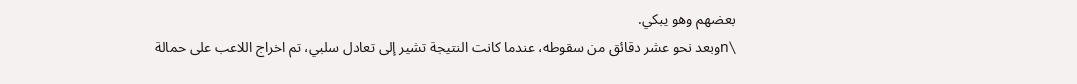بعضهم وهو يبكي.
\nوبعد نحو عشر دقائق من سقوطه، عندما كانت النتيجة تشير إلى تعادل سلبي، تم اخراج اللاعب على حمالة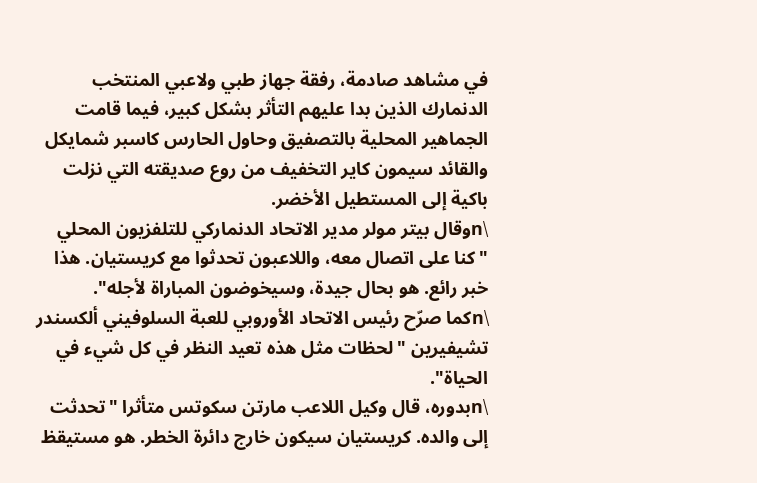في مشاهد صادمة، رفقة جهاز طبي ولاعبي المنتخب الدنمارك الذين بدا عليهم التأثر بشكل كبير، فيما قامت الجماهير المحلية بالتصفيق وحاول الحارس كاسبر شمايكل والقائد سيمون كاير التخفيف من روع صديقته التي نزلت باكية إلى المستطيل الأخضر.
\nوقال بيتر مولر مدير الاتحاد الدنماركي للتلفزيون المحلي "كنا على اتصال معه، واللاعبون تحدثوا مع كريستيان. هذا خبر رائع. هو بحال جيدة، وسيخوضون المباراة لأجله".
\nكما صرّح رئيس الاتحاد الأوروبي للعبة السلوفيني ألكسندر تشيفيرين "لحظات مثل هذه تعيد النظر في كل شيء في الحياة".
\nبدوره، قال وكيل اللاعب مارتن سكوتس متأثرا "تحدثت إلى والده. كريستيان سيكون خارج دائرة الخطر. هو مستيقظ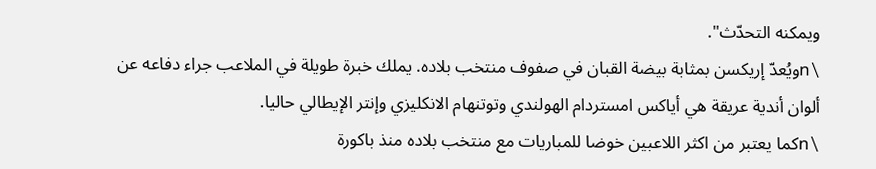ويمكنه التحدّث".
\nويُعدّ إريكسن بمثابة بيضة القبان في صفوف منتخب بلاده. يملك خبرة طويلة في الملاعب جراء دفاعه عن ألوان أندية عريقة هي أياكس امستردام الهولندي وتوتنهام الانكليزي وإنتر الإيطالي حاليا.
\nكما يعتبر من اكثر اللاعبين خوضا للمباريات مع منتخب بلاده منذ باكورة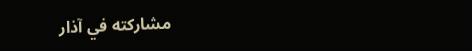مشاركته في آذار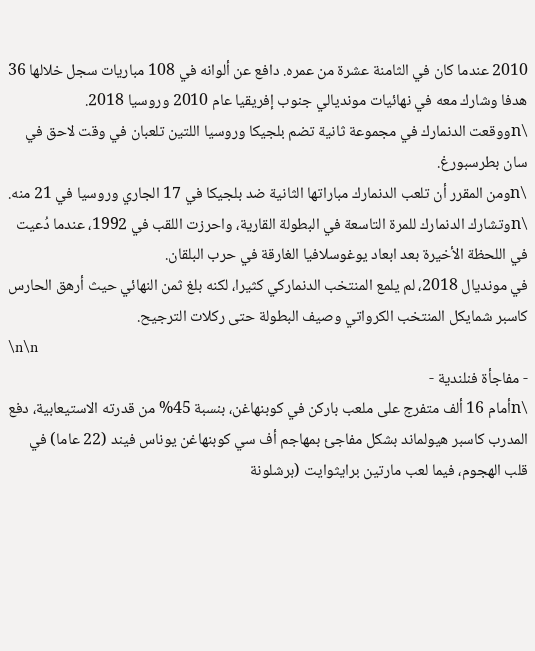2010 عندما كان في الثامنة عشرة من عمره. دافع عن ألوانه في 108 مباريات سجل خلالها 36 هدفا وشارك معه في نهائيات مونديالي جنوب إفريقيا عام 2010 وروسيا 2018.
\nووقعت الدنمارك في مجموعة ثانية تضم بلجيكا وروسيا اللتين تلعبان في وقت لاحق في سان بطرسبورغ.
\nومن المقرر أن تلعب الدنمارك مباراتها الثانية ضد بلجيكا في 17 الجاري وروسيا في 21 منه.
\nوتشارك الدنمارك للمرة التاسعة في البطولة القارية، واحرزت اللقب في 1992، عندما دُعيت في اللحظة الأخيرة بعد ابعاد يوغوسلافيا الغارقة في حرب البلقان.
في مونديال 2018، لم يلمع المنتخب الدنماركي كثيرا، لكنه بلغ ثمن النهائي حيث أرهق الحارس كاسبر شمايكل المنتخب الكرواتي وصيف البطولة حتى ركلات الترجيح.
\n\n
- مفاجأة فنلندية -
\nأمام 16 ألف متفرج على ملعب باركن في كوبنهاغن، بنسبة 45% من قدرته الاستيعابية، دفع المدرب كاسبر هيولماند بشكل مفاجئ بمهاجم أف سي كوبنهاغن يوناس فيند (22 عاما) في قلب الهجوم، فيما لعب مارتين برايثوايت (برشلونة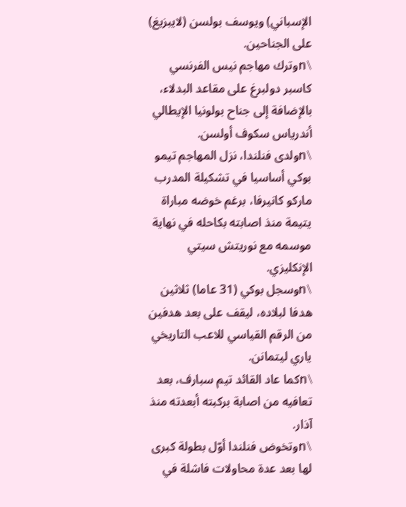الإسباني) ويوسف بولسن (لايبزيغ) على الجناحين.
\nوترك مهاجم نيس الفرنسي كاسبر دولبرغ على مقاعد البدلاء، بالإضافة إلى جناح بولونيا الإيطالي أندرياس سكوف أولسن.
\nولدى فنلندا، نزل المهاجم تيمو بوكي أساسيا في تشكيلة المدرب ماركو كانيرفا، برغم خوضه مباراة يتيمة منذ اصابته بكاحله في نهاية موسمه مع نوريتش سيتي الإنكليزي.
\nوسجل بوكي (31 عاما) ثلاثين هدفا لبلاده، ليقف على بعد هدفين من الرقم القياسي للاعب التاريخي ياري ليتمانن.
\nكما عاد القائد تيم سبارف، بعد تعافيه من اصابة بركبته أبعدته منذ آذار.
\nوتخوض فنلندا أوّل بطولة كبرى لها بعد عدة محاولات فاشلة في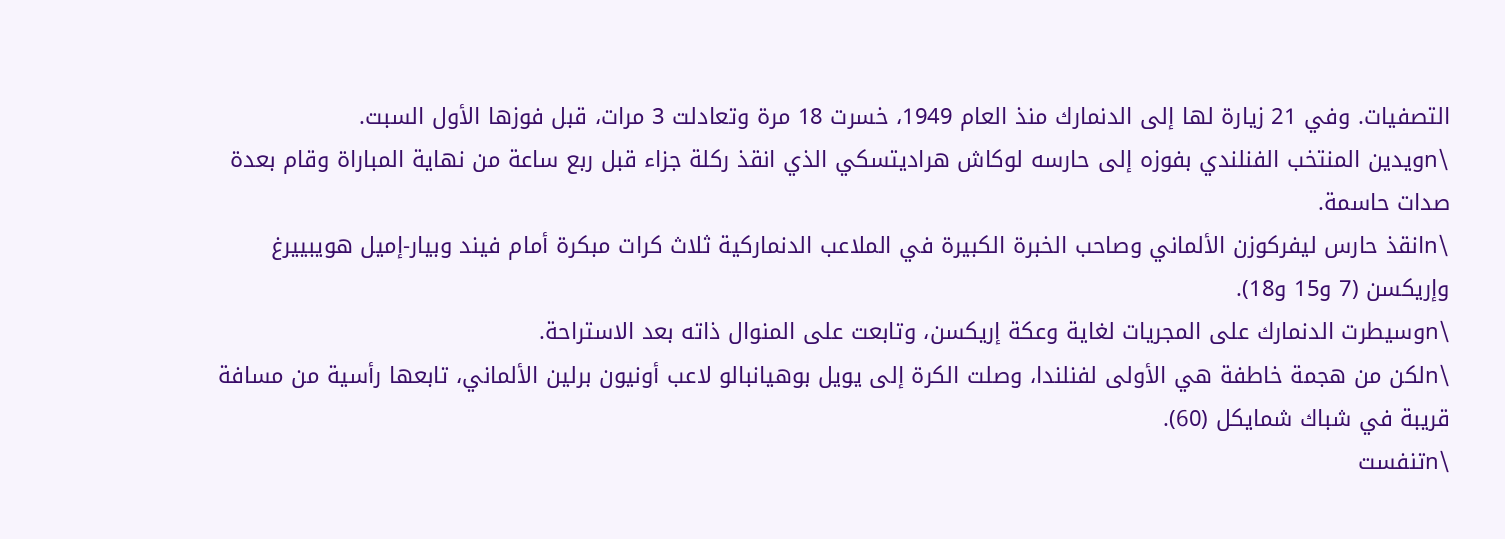التصفيات. وفي 21 زيارة لها إلى الدنمارك منذ العام 1949، خسرت 18 مرة وتعادلت 3 مرات، قبل فوزها الأول السبت.
\nويدين المنتخب الفنلندي بفوزه إلى حارسه لوكاش هراديتسكي الذي انقذ ركلة جزاء قبل ربع ساعة من نهاية المباراة وقام بعدة صدات حاسمة.
\nانقذ حارس ليفركوزن الألماني وصاحب الخبرة الكبيرة في الملاعب الدنماركية ثلاث كرات مبكرة أمام فيند وبيار-إميل هويبييرغ وإريكسن (7 و15 و18).
\nوسيطرت الدنمارك على المجريات لغاية وعكة إريكسن، وتابعت على المنوال ذاته بعد الاستراحة.
\nلكن من هجمة خاطفة هي الأولى لفنلندا، وصلت الكرة إلى يويل بوهيانبالو لاعب أونيون برلين الألماني، تابعها رأسية من مسافة قريبة في شباك شمايكل (60).
\nتنفست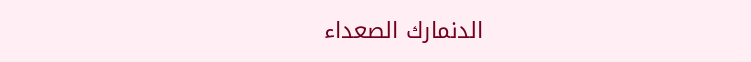الدنمارك الصعداء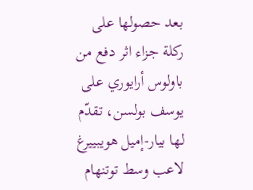بعد حصولها على ركلة جزاء اثر دفع من باولوس أرايوري على يوسف بولسن، تقدّم لها بيار-إميل هويبييرغ لاعب وسط توتنهام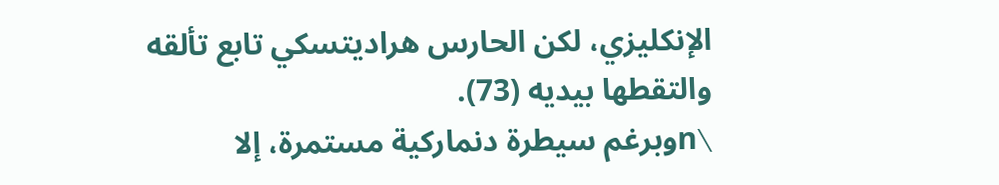الإنكليزي، لكن الحارس هراديتسكي تابع تألقه والتقطها بيديه (73).
\nوبرغم سيطرة دنماركية مستمرة، إلا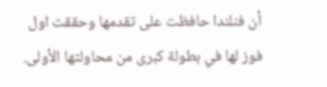أن فنلندا حافظت على تقدمها وحققت اول فوز لها في بطولة كبرى من محاولتها الأولى.